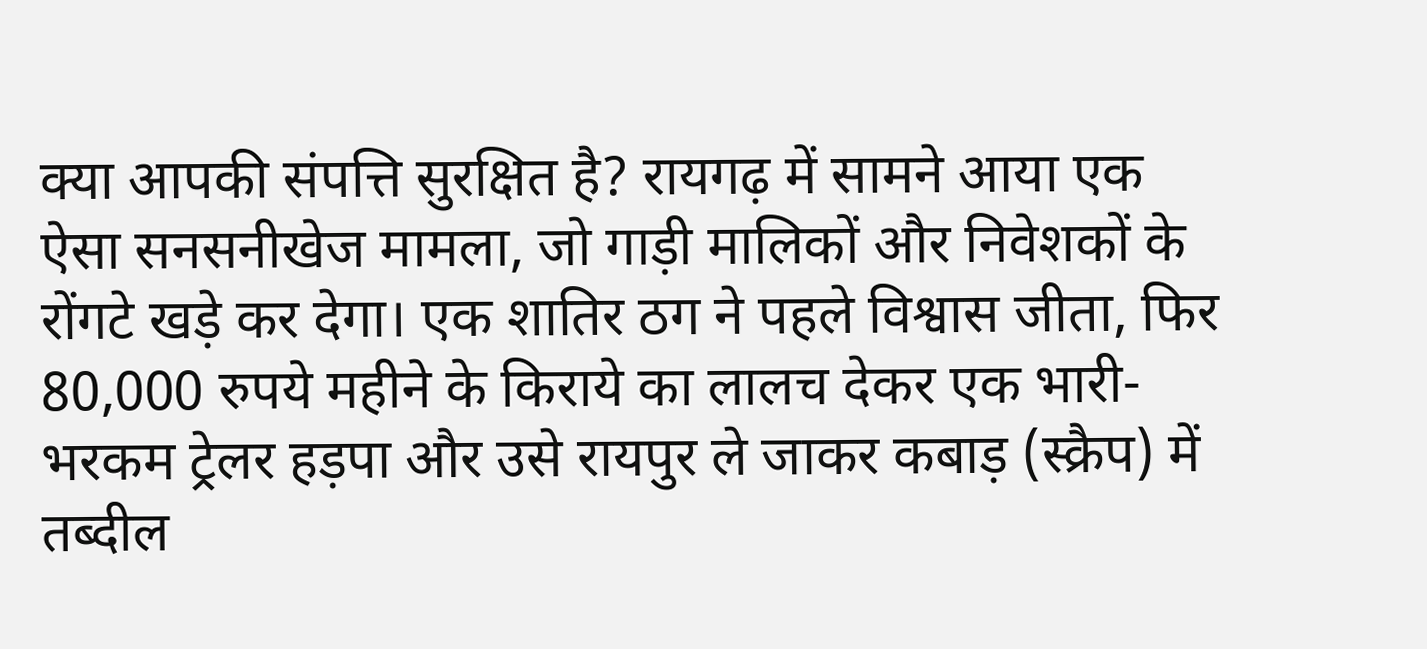क्या आपकी संपत्ति सुरक्षित है? रायगढ़ में सामने आया एक ऐसा सनसनीखेज मामला, जो गाड़ी मालिकों और निवेशकों के रोंगटे खड़े कर देगा। एक शातिर ठग ने पहले विश्वास जीता, फिर 80,000 रुपये महीने के किराये का लालच देकर एक भारी-भरकम ट्रेलर हड़पा और उसे रायपुर ले जाकर कबाड़ (स्क्रैप) में तब्दील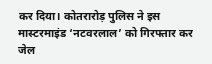कर दिया। कोतरारोड़ पुलिस ने इस मास्टरमाइंड ‘नटवरलाल’ को गिरफ्तार कर जेल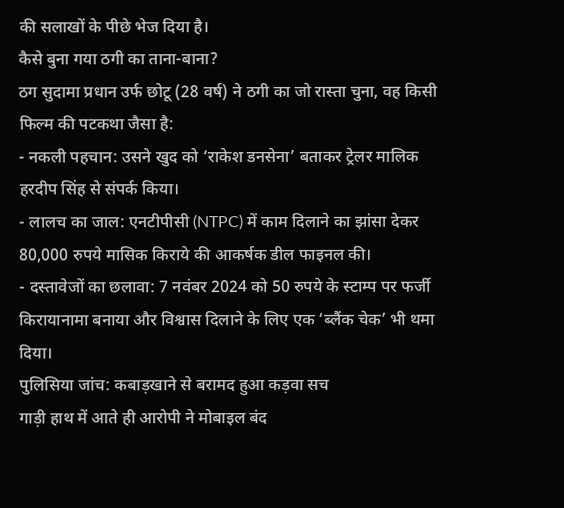की सलाखों के पीछे भेज दिया है।
कैसे बुना गया ठगी का ताना-बाना?
ठग सुदामा प्रधान उर्फ छोटू (28 वर्ष) ने ठगी का जो रास्ता चुना, वह किसी फिल्म की पटकथा जैसा है:
- नकली पहचान: उसने खुद को ‘राकेश डनसेना’ बताकर ट्रेलर मालिक हरदीप सिंह से संपर्क किया।
- लालच का जाल: एनटीपीसी (NTPC) में काम दिलाने का झांसा देकर 80,000 रुपये मासिक किराये की आकर्षक डील फाइनल की।
- दस्तावेजों का छलावा: 7 नवंबर 2024 को 50 रुपये के स्टाम्प पर फर्जी किरायानामा बनाया और विश्वास दिलाने के लिए एक ‘ब्लैंक चेक’ भी थमा दिया।
पुलिसिया जांच: कबाड़खाने से बरामद हुआ कड़वा सच
गाड़ी हाथ में आते ही आरोपी ने मोबाइल बंद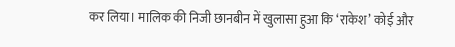कर लिया। मालिक की निजी छानबीन में खुलासा हुआ कि ‘राकेश’ कोई और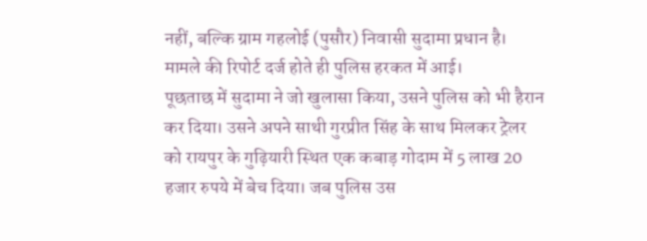नहीं, बल्कि ग्राम गहलोई (पुसौर) निवासी सुदामा प्रधान है। मामले की रिपोर्ट दर्ज होते ही पुलिस हरकत में आई।
पूछताछ में सुदामा ने जो खुलासा किया, उसने पुलिस को भी हैरान कर दिया। उसने अपने साथी गुरप्रीत सिंह के साथ मिलकर ट्रेलर को रायपुर के गुढ़ियारी स्थित एक कबाड़ गोदाम में 5 लाख 20 हजार रुपये में बेच दिया। जब पुलिस उस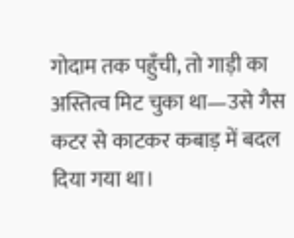गोदाम तक पहुँची, तो गाड़ी का अस्तित्व मिट चुका था—उसे गैस कटर से काटकर कबाड़ में बदल दिया गया था।